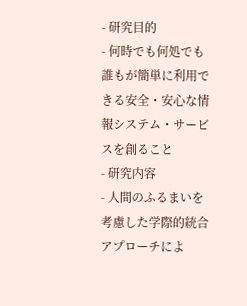- 研究目的
- 何時でも何処でも誰もが簡単に利用できる安全・安心な情報システム・サービスを創ること
- 研究内容
- 人間のふるまいを考慮した学際的統合アプローチによ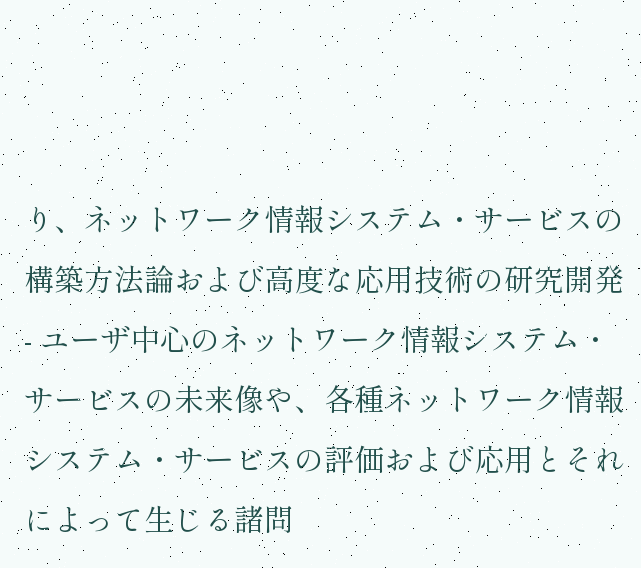り、ネットワーク情報システム・サービスの構築方法論および高度な応用技術の研究開発
- ユーザ中心のネットワーク情報システム・サービスの未来像や、各種ネットワーク情報システム・サービスの評価および応用とそれによって生じる諸問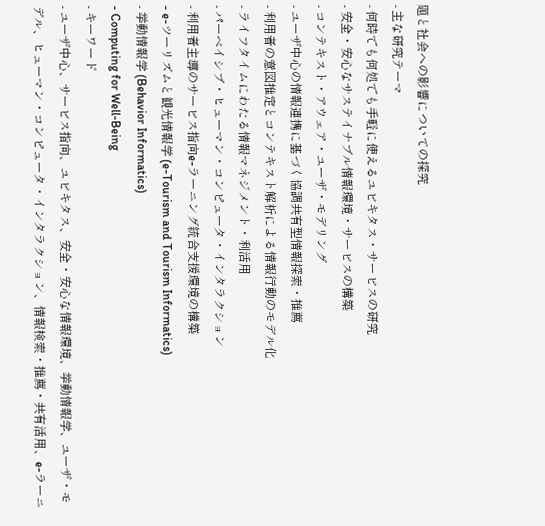題と社会への影響についての探究
- 主な研究テーマ
- 何時でも何処でも手軽に使えるユビキタス・サービスの研究
- 安全・安心なサステイナブル情報環境・サービスの構築
- コンテキスト・アウェア・ユーザ・モデリング
- ユーザ中心の情報連携に基づく協調共有型情報探索・推薦
- 利用者の意図推定とコンテキスト解析による情報行動のモデル化
- ライフタイムにわたる情報マネジメント・利活用
- パーベイシブ・ヒューマン・コンピュータ・インタラクション
- 利用者主導のサービス指向e-ラーニング統合支援環境の構築
- e-ツーリズムと観光情報学 (e-Tourism and Tourism Informatics)
- 挙動情報学 (Behavior Informatics)
- Computing for Well-Being
- キーワード
- ユーザ中心、サービス指向、ユビキタス、安全・安心な情報環境、挙動情報学、ユーザ・モデル、ヒューマン・コンピュータ・インタラクション、情報検索・推薦・共有活用、e-ラーニ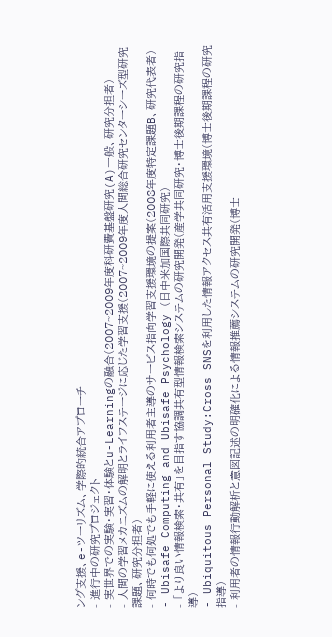ング支援、e-ツーリズム、学際的統合アプローチ
- 進行中の研究プロジェクト
- 実世界での実験・実習・体験とu-Learningの融合(2007~2009年度科研費基盤研究(A)一般、研究分担者)
- 人間の学習メカニズムの解明とライフステージに応じた学習支援(2007~2009年度人間総合研究センターシーズ型研究課題、研究分担者)
- 何時でも何処でも手軽に使える利用者主導のサービス指向学習支援環境の提案(2008年度特定課題B、研究代表者)
- Ubisafe Computing and Ubisafe Psychology (日中米加国際共同研究)
- 「より良い情報検索・共有」を目指す協調共有型情報検索システムの研究開発(産学共同研究・博士後期課程の研究指導)
- Ubiquitous Personal Study:Cross SNSを利用した情報アクセス共有活用支援環境(博士後期課程の研究指導)
- 利用者の情報行動解析と意図記述の明確化による情報推薦システムの研究開発(博士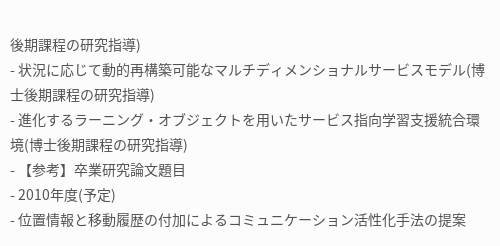後期課程の研究指導)
- 状況に応じて動的再構築可能なマルチディメンショナルサービスモデル(博士後期課程の研究指導)
- 進化するラーニング・オブジェクトを用いたサービス指向学習支援統合環境(博士後期課程の研究指導)
- 【参考】卒業研究論文題目
- 2010年度(予定)
- 位置情報と移動履歴の付加によるコミュニケーション活性化手法の提案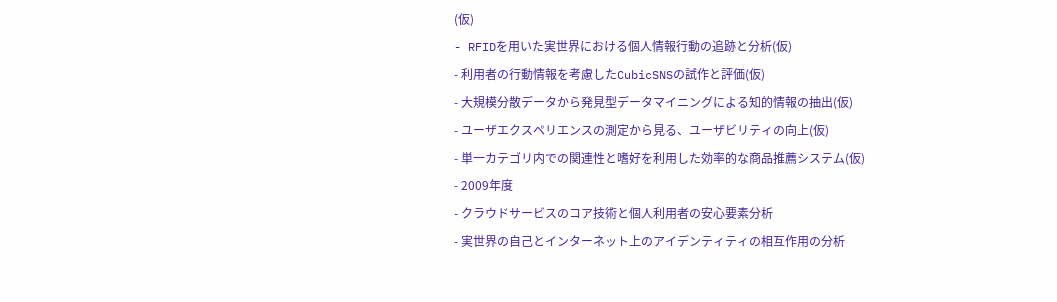(仮)
- RFIDを用いた実世界における個人情報行動の追跡と分析(仮)
- 利用者の行動情報を考慮したCubicSNSの試作と評価(仮)
- 大規模分散データから発見型データマイニングによる知的情報の抽出(仮)
- ユーザエクスペリエンスの測定から見る、ユーザビリティの向上(仮)
- 単一カテゴリ内での関連性と嗜好を利用した効率的な商品推薦システム(仮)
- 2009年度
- クラウドサービスのコア技術と個人利用者の安心要素分析
- 実世界の自己とインターネット上のアイデンティティの相互作用の分析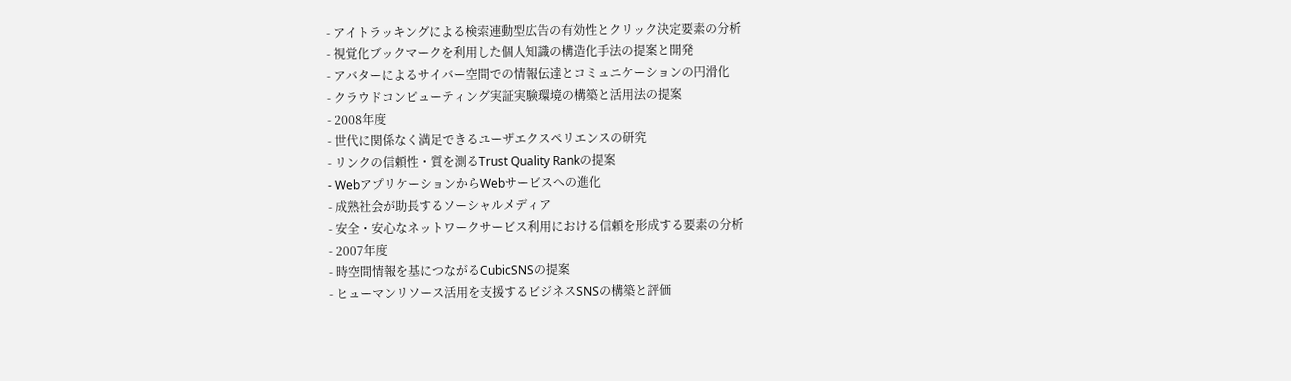- アイトラッキングによる検索連動型広告の有効性とクリック決定要素の分析
- 視覚化ブックマークを利用した個人知識の構造化手法の提案と開発
- アバターによるサイバー空間での情報伝達とコミュニケーションの円滑化
- クラウドコンピューティング実証実験環境の構築と活用法の提案
- 2008年度
- 世代に関係なく満足できるユーザエクスペリエンスの研究
- リンクの信頼性・質を測るTrust Quality Rankの提案
- WebアプリケーションからWebサービスへの進化
- 成熟社会が助長するソーシャルメディア
- 安全・安心なネットワークサービス利用における信頼を形成する要素の分析
- 2007年度
- 時空間情報を基につながるCubicSNSの提案
- ヒューマンリソース活用を支援するビジネスSNSの構築と評価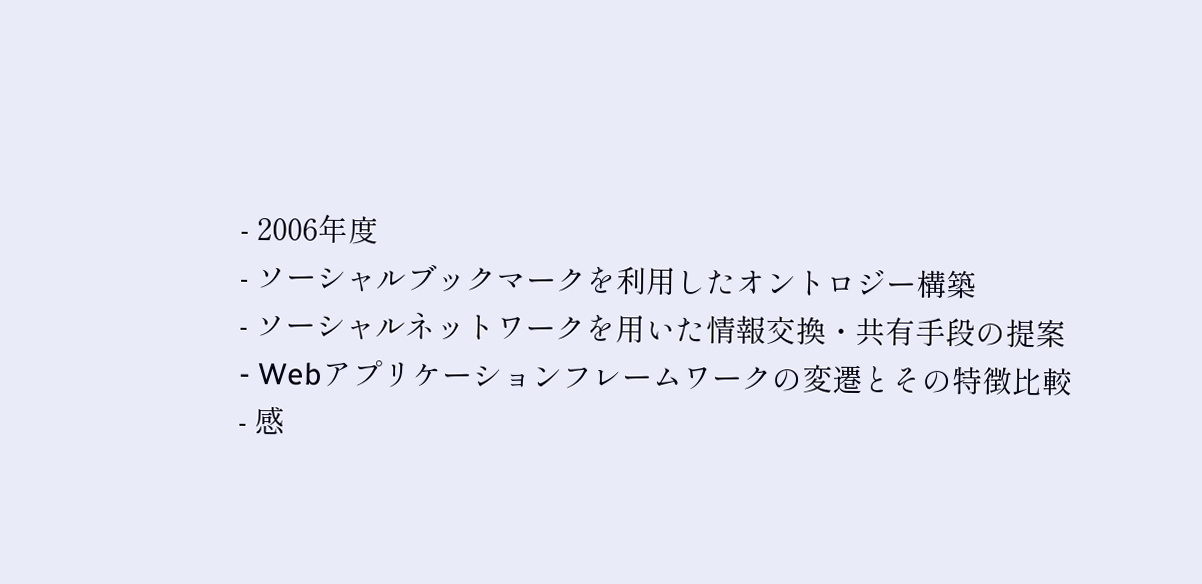- 2006年度
- ソーシャルブックマークを利用したオントロジー構築
- ソーシャルネットワークを用いた情報交換・共有手段の提案
- Webアプリケーションフレームワークの変遷とその特徴比較
- 感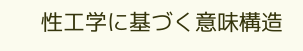性工学に基づく意味構造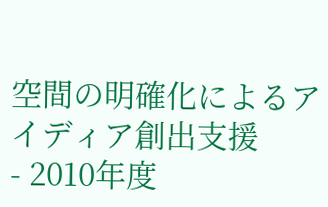空間の明確化によるアイディア創出支援
- 2010年度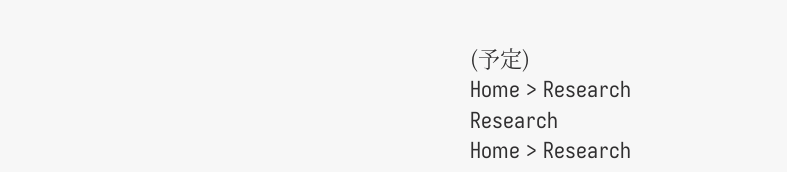(予定)
Home > Research
Research
Home > Research